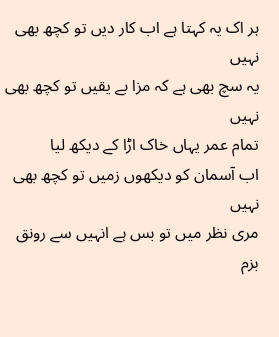ہر اک یہ کہتا ہے اب کار دیں تو کچھ بھی نہیں
یہ سچ بھی ہے کہ مزا بے یقیں تو کچھ بھی نہیں
تمام عمر یہاں خاک اڑا کے دیکھ لیا
اب آسمان کو دیکھوں زمیں تو کچھ بھی نہیں
مری نظر میں تو بس ہے انہیں سے رونق بزم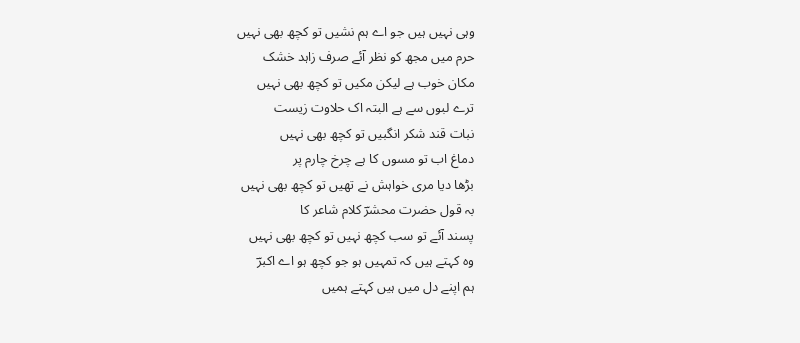وہی نہیں ہیں جو اے ہم نشیں تو کچھ بھی نہیں
حرم میں مجھ کو نظر آئے صرف زاہد خشک
مکان خوب ہے لیکن مکیں تو کچھ بھی نہیں
ترے لبوں سے ہے البتہ اک حلاوت زیست
نبات قند شکر انگبیں تو کچھ بھی نہیں
دماغ اب تو مسوں کا ہے چرخ چارم پر
بڑھا دیا مری خواہش نے تھیں تو کچھ بھی نہیں
بہ قول حضرت محشرؔ کلام شاعر کا
پسند آئے تو سب کچھ نہیں تو کچھ بھی نہیں
وہ کہتے ہیں کہ تمہیں ہو جو کچھ ہو اے اکبرؔ
ہم اپنے دل میں ہیں کہتے ہمیں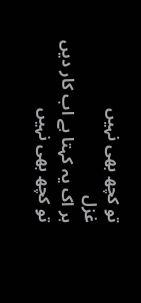تو کچھ بھی نہیں
غزل
ہر اک یہ کہتا ہے اب کار دیں تو کچھ بھی نہیں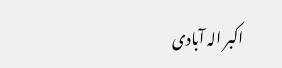اکبر الہ آبادی